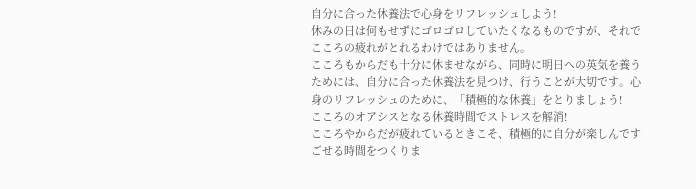自分に合った休養法で心身をリフレッシュしよう!
休みの日は何もせずにゴロゴロしていたくなるものですが、それでこころの疲れがとれるわけではありません。
こころもからだも十分に休ませながら、同時に明日への英気を養うためには、自分に合った休養法を見つけ、行うことが大切です。心身のリフレッシュのために、「積極的な休養」をとりましょう!
こころのオアシスとなる休養時間でストレスを解消!
こころやからだが疲れているときこそ、積極的に自分が楽しんですごせる時間をつくりま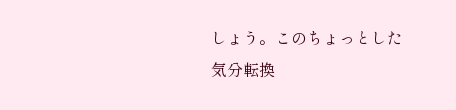しょう。このちょっとした気分転換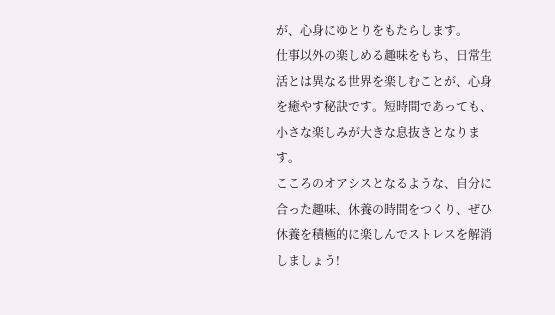が、心身にゆとりをもたらします。
仕事以外の楽しめる趣味をもち、日常生活とは異なる世界を楽しむことが、心身を癒やす秘訣です。短時間であっても、小さな楽しみが大きな息抜きとなります。
こころのオアシスとなるような、自分に合った趣味、休養の時間をつくり、ぜひ休養を積極的に楽しんでストレスを解消しましょう!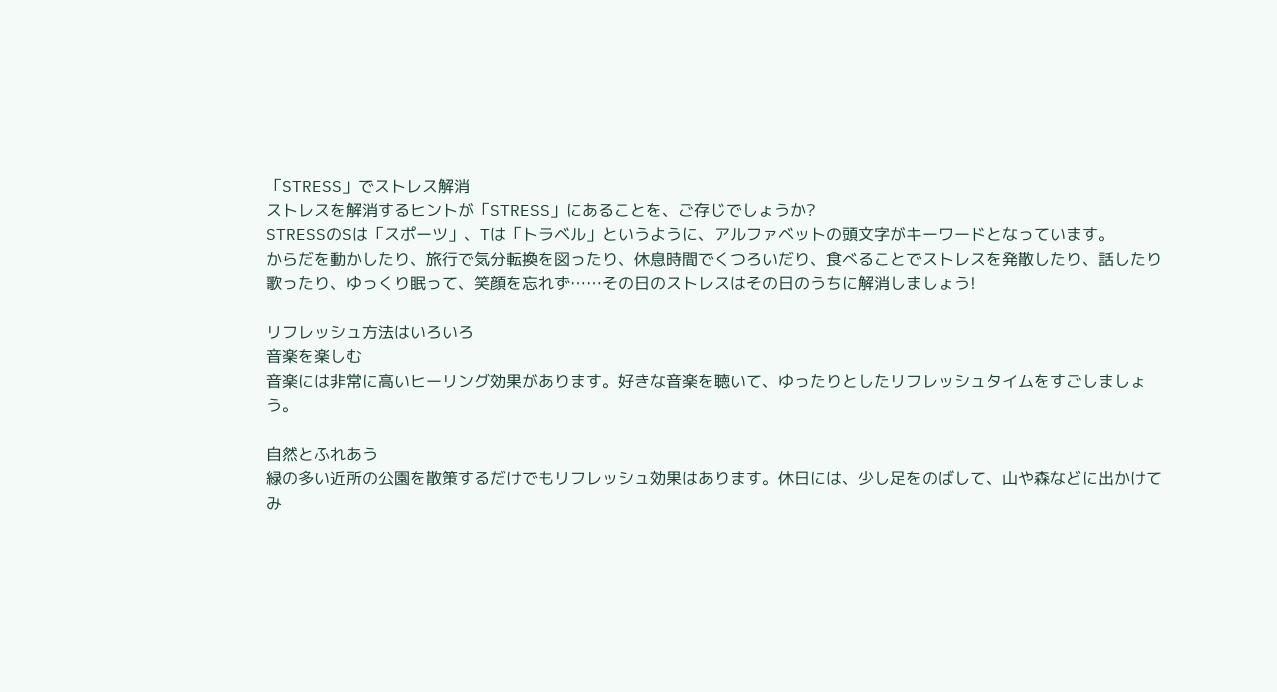「STRESS」でストレス解消
ストレスを解消するヒントが「STRESS」にあることを、ご存じでしょうか?
STRESSのSは「スポーツ」、Tは「トラベル」というように、アルファベットの頭文字がキーワードとなっています。
からだを動かしたり、旅行で気分転換を図ったり、休息時間でくつろいだり、食べることでストレスを発散したり、話したり歌ったり、ゆっくり眠って、笑顔を忘れず……その日のストレスはその日のうちに解消しましょう!

リフレッシュ方法はいろいろ
音楽を楽しむ
音楽には非常に高いヒーリング効果があります。好きな音楽を聴いて、ゆったりとしたリフレッシュタイムをすごしましょう。

自然とふれあう
緑の多い近所の公園を散策するだけでもリフレッシュ効果はあります。休日には、少し足をのばして、山や森などに出かけてみ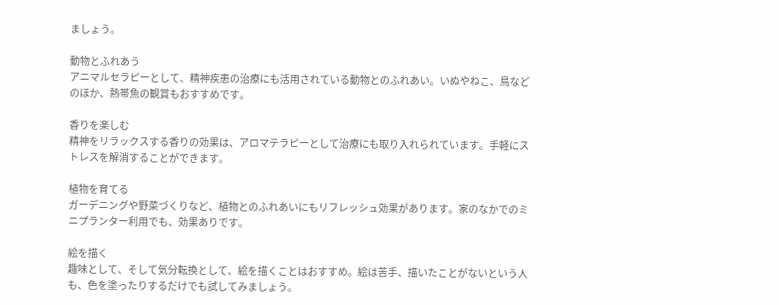ましょう。

動物とふれあう
アニマルセラピーとして、精神疾患の治療にも活用されている動物とのふれあい。いぬやねこ、鳥などのほか、熱帯魚の観賞もおすすめです。

香りを楽しむ
精神をリラックスする香りの効果は、アロマテラピーとして治療にも取り入れられています。手軽にストレスを解消することができます。

植物を育てる
ガーデニングや野菜づくりなど、植物とのふれあいにもリフレッシュ効果があります。家のなかでのミニプランター利用でも、効果ありです。

絵を描く
趣味として、そして気分転換として、絵を描くことはおすすめ。絵は苦手、描いたことがないという人も、色を塗ったりするだけでも試してみましょう。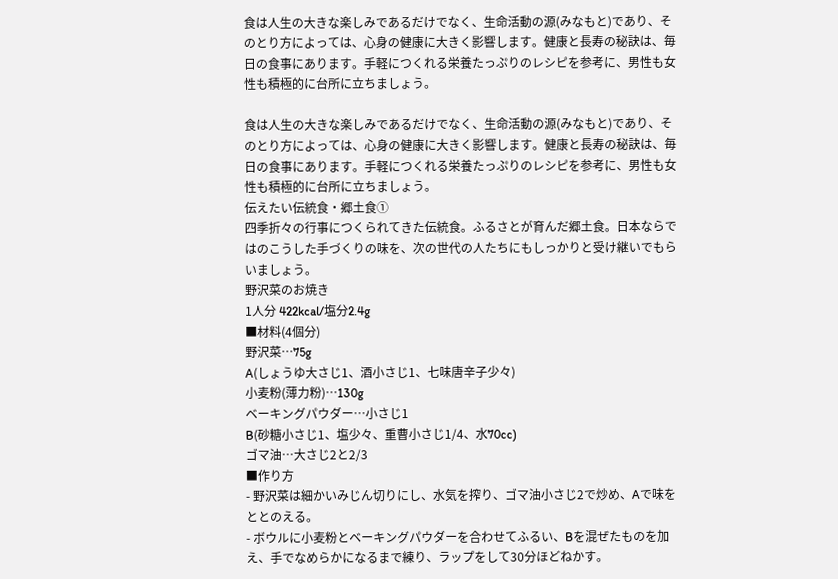食は人生の大きな楽しみであるだけでなく、生命活動の源(みなもと)であり、そのとり方によっては、心身の健康に大きく影響します。健康と長寿の秘訣は、毎日の食事にあります。手軽につくれる栄養たっぷりのレシピを参考に、男性も女性も積極的に台所に立ちましょう。

食は人生の大きな楽しみであるだけでなく、生命活動の源(みなもと)であり、そのとり方によっては、心身の健康に大きく影響します。健康と長寿の秘訣は、毎日の食事にあります。手軽につくれる栄養たっぷりのレシピを参考に、男性も女性も積極的に台所に立ちましょう。
伝えたい伝統食・郷土食①
四季折々の行事につくられてきた伝統食。ふるさとが育んだ郷土食。日本ならではのこうした手づくりの味を、次の世代の人たちにもしっかりと受け継いでもらいましょう。
野沢菜のお焼き
1人分 422kcal/塩分2.4g
■材料(4個分)
野沢菜…75g
A(しょうゆ大さじ1、酒小さじ1、七味唐辛子少々)
小麦粉(薄力粉)…130g
ベーキングパウダー…小さじ1
B(砂糖小さじ1、塩少々、重曹小さじ1/4、水70cc)
ゴマ油…大さじ2と2/3
■作り方
- 野沢菜は細かいみじん切りにし、水気を搾り、ゴマ油小さじ2で炒め、Aで味をととのえる。
- ボウルに小麦粉とベーキングパウダーを合わせてふるい、Bを混ぜたものを加え、手でなめらかになるまで練り、ラップをして30分ほどねかす。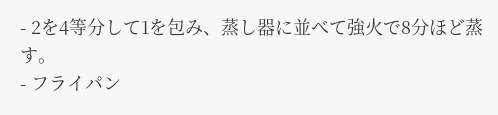- 2を4等分して1を包み、蒸し器に並べて強火で8分ほど蒸す。
- フライパン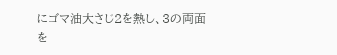にゴマ油大さじ2を熱し、3の両面を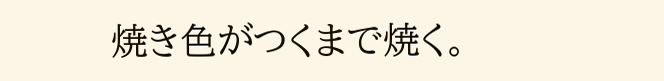焼き色がつくまで焼く。